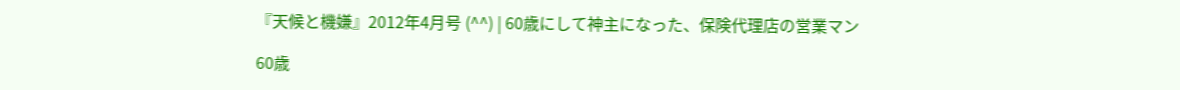『天候と機嫌』2012年4月号 (^^) | 60歳にして神主になった、保険代理店の営業マン

60歳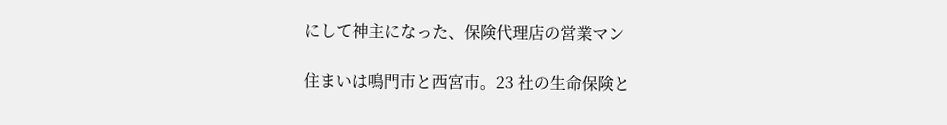にして神主になった、保険代理店の営業マン

住まいは鳴門市と⻄宮市。23 社の生命保険と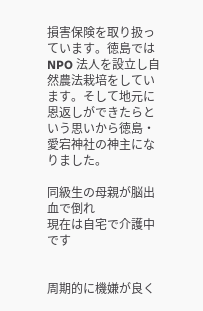損害保険を取り扱っています。徳島ではNPO 法人を設⽴し自然農法栽培をしています。そして地元に恩返しができたらという思いから徳島・愛宕神社の神主になりました。

同級生の母親が脳出血で倒れ
現在は自宅で介護中です


周期的に機嫌が良く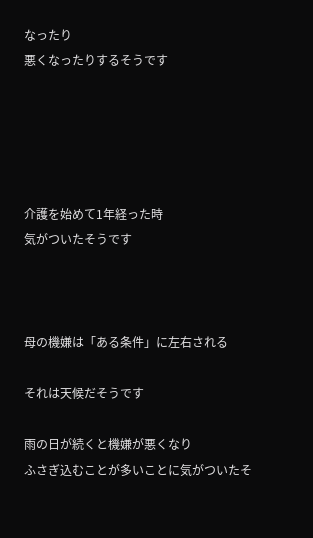なったり
悪くなったりするそうです





介護を始めて1年経った時
気がついたそうです



母の機嫌は「ある条件」に左右される

それは天候だそうです

雨の日が続くと機嫌が悪くなり
ふさぎ込むことが多いことに気がついたそ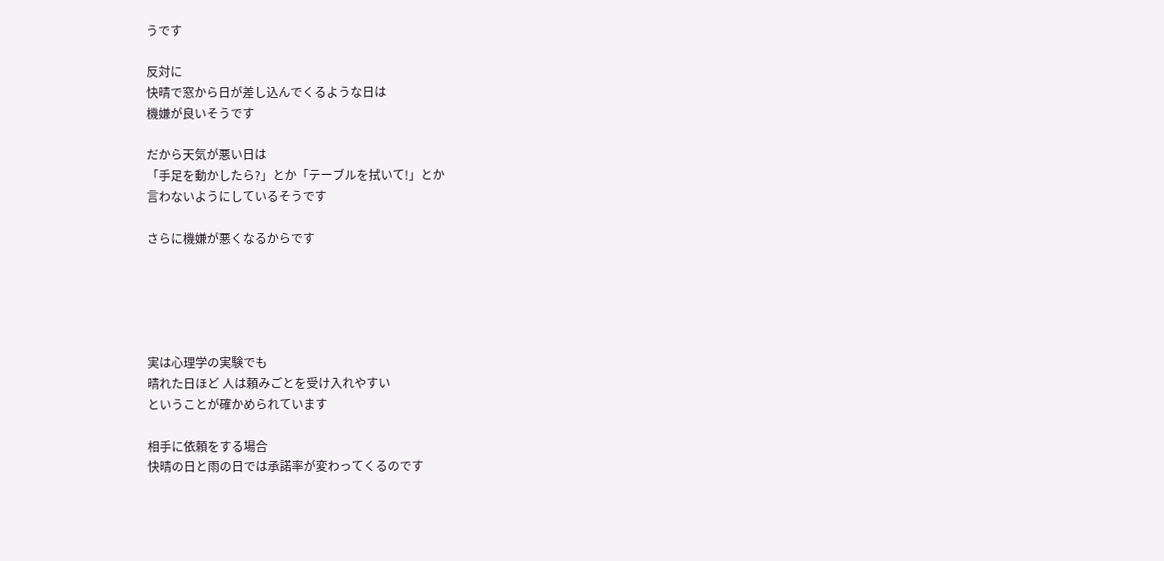うです

反対に
快晴で窓から日が差し込んでくるような日は
機嫌が良いそうです

だから天気が悪い日は
「手足を動かしたら?」とか「テーブルを拭いて!」とか
言わないようにしているそうです

さらに機嫌が悪くなるからです





実は心理学の実験でも
晴れた日ほど 人は頼みごとを受け入れやすい
ということが確かめられています

相手に依頼をする場合
快晴の日と雨の日では承諾率が変わってくるのです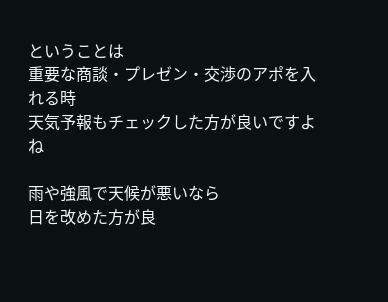ということは
重要な商談・プレゼン・交渉のアポを入れる時
天気予報もチェックした方が良いですよね

雨や強風で天候が悪いなら
日を改めた方が良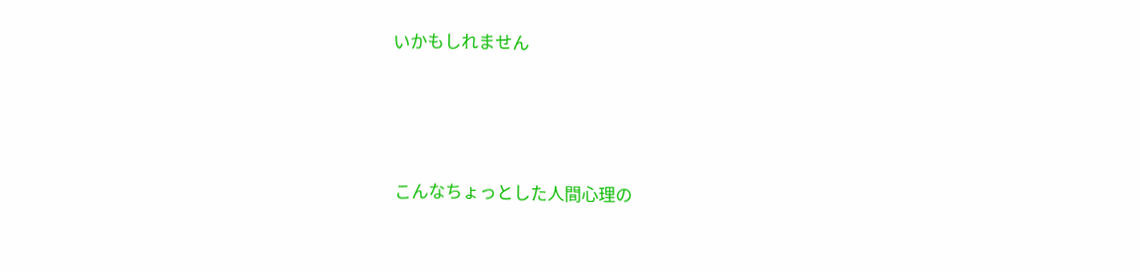いかもしれません





こんなちょっとした人間心理の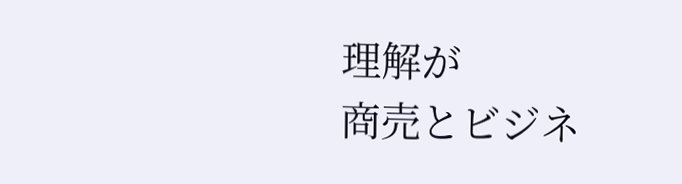理解が
商売とビジネ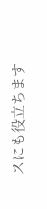スにも役立ちます